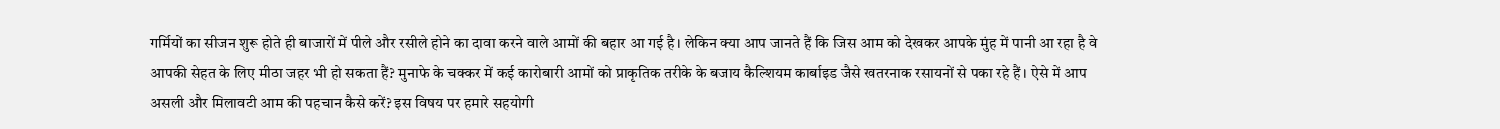गर्मियों का सीजन शुरू होते ही बाजारों में पीले और रसीले होने का दावा करने वाले आमों की बहार आ गई है। लेकिन क्या आप जानते हैं कि जिस आम को देखकर आपके मुंह में पानी आ रहा है वे आपकी सेहत के लिए मीठा जहर भी हो सकता हैं? मुनाफे के चक्कर में कई कारोबारी आमों को प्राकृतिक तरीके के बजाय कैल्शियम कार्बाइड जैसे खतरनाक रसायनों से पका रहे हैं। ऐसे में आप असली और मिलावटी आम की पहचान कैसे करें? इस विषय पर हमारे सहयोगी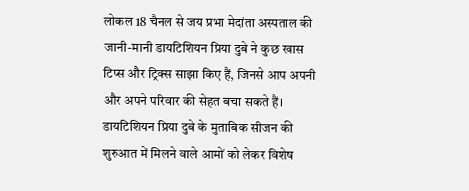लोकल 18 चैनल से जय प्रभा मेदांता अस्पताल की जानी-मानी डायटिशियन प्रिया दुबे ने कुछ खास टिप्स और ट्रिक्स साझा किए हैं, जिनसे आप अपनी और अपने परिवार की सेहत बचा सकते हैं।
डायटिशियन प्रिया दुबे के मुताबिक सीजन की शुरुआत में मिलने वाले आमों को लेकर विशेष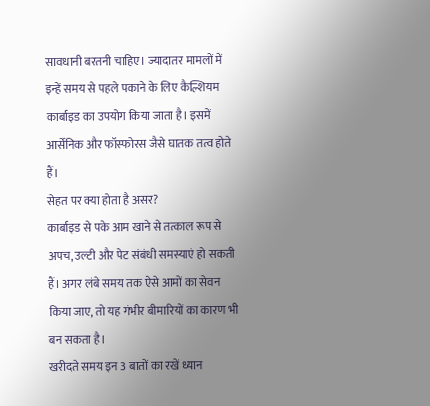सावधानी बरतनी चाहिए। ज्यादातर मामलों में इन्हें समय से पहले पकाने के लिए कैल्शियम कार्बाइड का उपयोग किया जाता है। इसमें आर्सेनिक और फॉस्फोरस जैसे घातक तत्व होते हैं।
सेहत पर क्या होता है असर?
कार्बाइड से पके आम खाने से तत्काल रूप से अपच, उल्टी और पेट संबंधी समस्याएं हो सकती हैं। अगर लंबे समय तक ऐसे आमों का सेवन किया जाए, तो यह गंभीर बीमारियों का कारण भी बन सकता है।
खरीदते समय इन 3 बातों का रखें ध्यान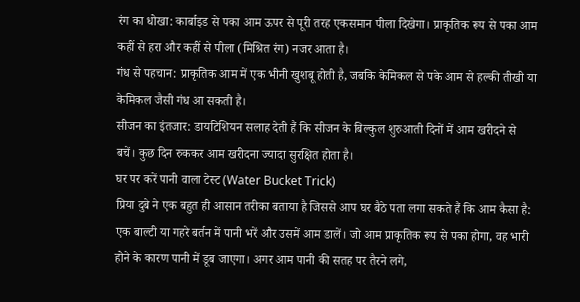रंग का धोखा: कार्बाइड से पका आम ऊपर से पूरी तरह एकसमान पीला दिखेगा। प्राकृतिक रूप से पका आम कहीं से हरा और कहीं से पीला (मिश्रित रंग) नजर आता है।
गंध से पहचान: प्राकृतिक आम में एक भीनी खुशबू होती है, जबकि केमिकल से पके आम से हल्की तीखी या केमिकल जैसी गंध आ सकती है।
सीजन का इंतजार: डायटिशियन सलाह देती हैं कि सीजन के बिल्कुल शुरुआती दिनों में आम खरीदने से बचें। कुछ दिन रुककर आम खरीदना ज्यादा सुरक्षित होता है।
घर पर करें पानी वाला टेस्ट (Water Bucket Trick)
प्रिया दुबे ने एक बहुत ही आसान तरीका बताया है जिससे आप घर बैठे पता लगा सकते हैं कि आम कैसा है:
एक बाल्टी या गहरे बर्तन में पानी भरें और उसमें आम डालें। जो आम प्राकृतिक रूप से पका होगा, वह भारी होने के कारण पानी में डूब जाएगा। अगर आम पानी की सतह पर तैरने लगे,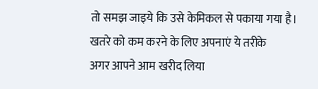तो समझ जाइये कि उसे केमिकल से पकाया गया है।
खतरे को कम करने के लिए अपनाएं ये तरीके
अगर आपने आम खरीद लिया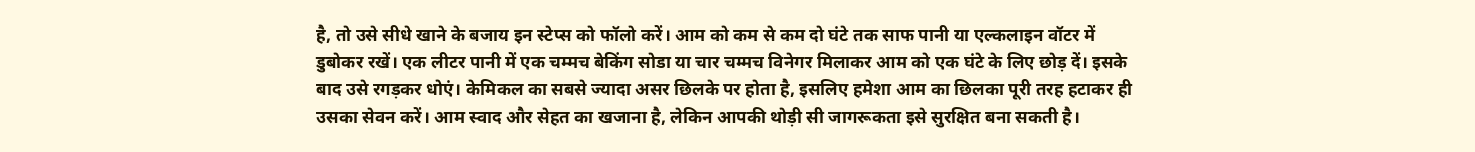है, तो उसे सीधे खाने के बजाय इन स्टेप्स को फॉलो करें। आम को कम से कम दो घंटे तक साफ पानी या एल्कलाइन वॉटर में डुबोकर रखें। एक लीटर पानी में एक चम्मच बेकिंग सोडा या चार चम्मच विनेगर मिलाकर आम को एक घंटे के लिए छोड़ दें। इसके बाद उसे रगड़कर धोएं। केमिकल का सबसे ज्यादा असर छिलके पर होता है, इसलिए हमेशा आम का छिलका पूरी तरह हटाकर ही उसका सेवन करें। आम स्वाद और सेहत का खजाना है, लेकिन आपकी थोड़ी सी जागरूकता इसे सुरक्षित बना सकती है।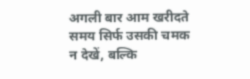अगली बार आम खरीदते समय सिर्फ उसकी चमक न देखें, बल्कि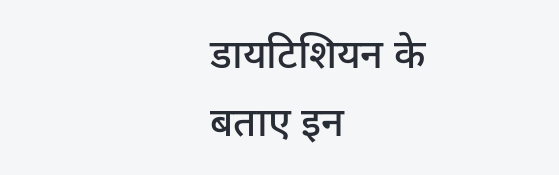डायटिशियन के बताए इन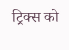ट्रिक्स को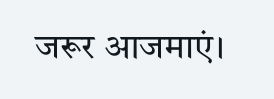जरूर आजमाएं।